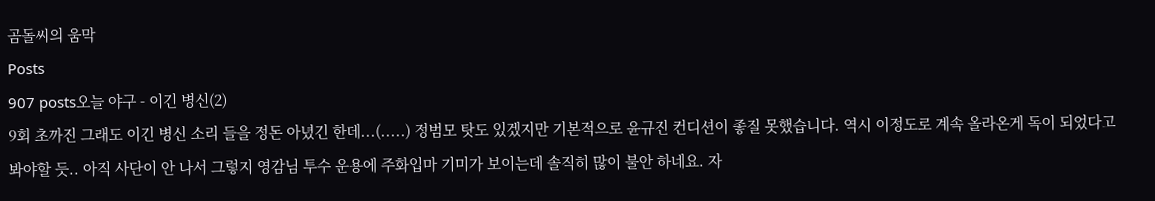곰돌씨의 움막
Posts
907 posts오늘 야구 - 이긴 병신(2)
9회 초까진 그래도 이긴 병신 소리 들을 정돈 아녔긴 한데...(.....) 정범모 탓도 있겠지만 기본적으로 윤규진 컨디션이 좋질 못했습니다. 역시 이정도로 계속 올라온게 독이 되었다고 봐야할 듯.. 아직 사단이 안 나서 그렇지 영감님 투수 운용에 주화입마 기미가 보이는데 솔직히 많이 불안 하네요. 자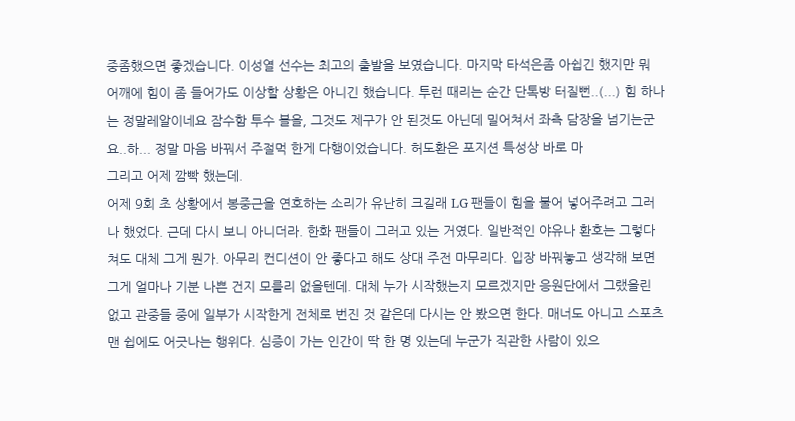중좀했으면 좋겠습니다. 이성열 선수는 최고의 출발을 보였습니다. 마지막 타석은좀 아쉽긴 했지만 뭐 어깨에 힘이 좀 들어가도 이상할 상황은 아니긴 했습니다. 투런 때리는 순간 단톡방 터질뻔..(...) 힘 하나는 정말레알이네요 잠수함 투수 볼을, 그것도 제구가 안 된것도 아닌데 밀어쳐서 좌측 담장을 넘기는군요..하... 정말 마음 바꿔서 주절먹 한게 다행이었습니다. 허도환은 포지션 특성상 바로 마
그리고 어제 깜빡 했는데.
어제 9회 초 상황에서 봉중근을 연호하는 소리가 유난히 크길래 LG 팬들이 힘을 불어 넣어주려고 그러나 했었다. 근데 다시 보니 아니더라. 한화 팬들이 그러고 있는 거였다. 일반적인 야유나 환호는 그렇다 쳐도 대체 그게 뭔가. 아무리 컨디션이 안 좋다고 해도 상대 주전 마무리다. 입장 바꿔놓고 생각해 보면 그게 얼마나 기분 나쁜 건지 모를리 없을텐데. 대체 누가 시작했는지 모르겠지만 응원단에서 그랬을린 없고 관중들 중에 일부가 시작한게 전체로 번진 것 같은데 다시는 안 봤으면 한다. 매너도 아니고 스포츠맨 쉽에도 어긋나는 행위다. 심증이 가는 인간이 딱 한 명 있는데 누군가 직관한 사람이 있으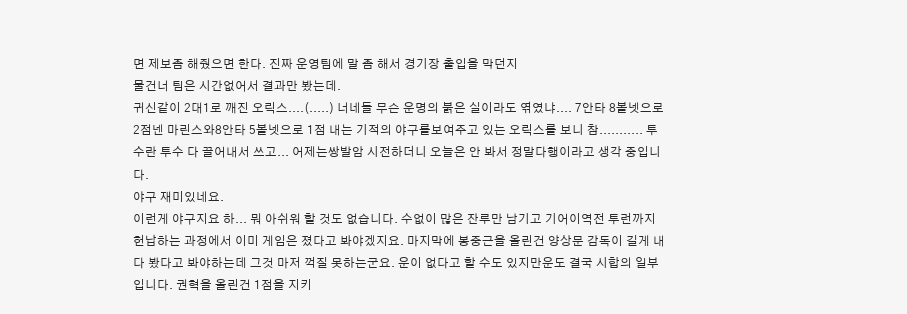면 제보좀 해줬으면 한다. 진짜 운영팀에 말 좀 해서 경기장 출입을 막던지
물건너 팀은 시간없어서 결과만 봤는데.
귀신같이 2대1로 깨진 오릭스....(.....) 너네들 무슨 운명의 붉은 실이라도 엮였냐.... 7안타 8볼넷으로 2점넨 마린스와8안타 5볼넷으로 1점 내는 기적의 야구를보여주고 있는 오릭스를 보니 참........... 투수란 투수 다 끌어내서 쓰고... 어제는쌍발암 시전하더니 오늘은 안 봐서 정말다행이라고 생각 중입니다.
야구 재미있네요.
이런게 야구지요 하... 뭐 아쉬워 할 것도 없습니다. 수없이 많은 잔루만 남기고 기어이역전 투런까지 헌납하는 과정에서 이미 게임은 졌다고 봐야겠지요. 마지막에 봉중근을 올린건 양상문 감독이 길게 내다 봤다고 봐야하는데 그것 마저 꺽질 못하는군요. 운이 없다고 할 수도 있지만운도 결국 시합의 일부입니다. 권혁을 올린건 1점을 지키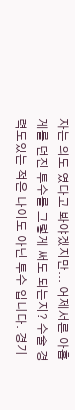자는 의도 였다고 봐야겠지만... 어제서른 아홉게를 던진 투수를 그렇게 써도 되는지? 수술 경력도있는 적은 나이도 아닌 투수 입니다. 경기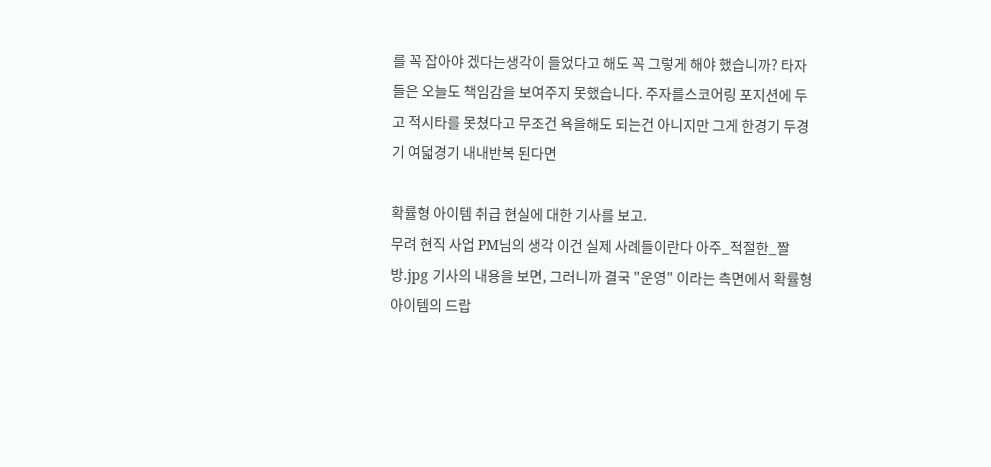를 꼭 잡아야 겠다는생각이 들었다고 해도 꼭 그렇게 해야 했습니까? 타자들은 오늘도 책임감을 보여주지 못했습니다. 주자를스코어링 포지션에 두고 적시타를 못쳤다고 무조건 욕을해도 되는건 아니지만 그게 한경기 두경기 여덟경기 내내반복 된다면

확률형 아이템 취급 현실에 대한 기사를 보고.
무려 현직 사업 PM님의 생각 이건 실제 사례들이란다 아주_적절한_짤방.jpg 기사의 내용을 보면, 그러니까 결국 "운영" 이라는 측면에서 확률형 아이템의 드랍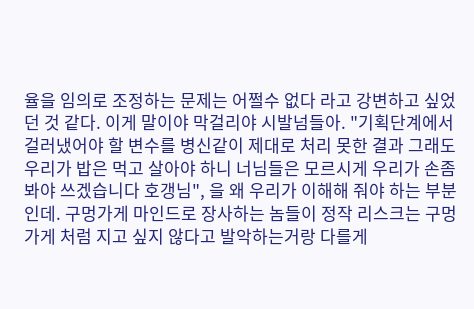율을 임의로 조정하는 문제는 어쩔수 없다 라고 강변하고 싶었던 것 같다. 이게 말이야 막걸리야 시발넘들아. "기획단계에서 걸러냈어야 할 변수를 병신같이 제대로 처리 못한 결과 그래도 우리가 밥은 먹고 살아야 하니 너님들은 모르시게 우리가 손좀 봐야 쓰겠습니다 호갱님", 을 왜 우리가 이해해 줘야 하는 부분인데. 구멍가게 마인드로 장사하는 놈들이 정작 리스크는 구멍가게 처럼 지고 싶지 않다고 발악하는거랑 다를게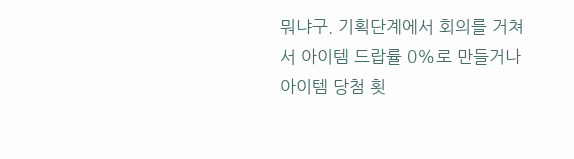뭐냐구. 기획단계에서 회의를 거쳐서 아이템 드랍률 0%로 만들거나 아이템 당첨 횟